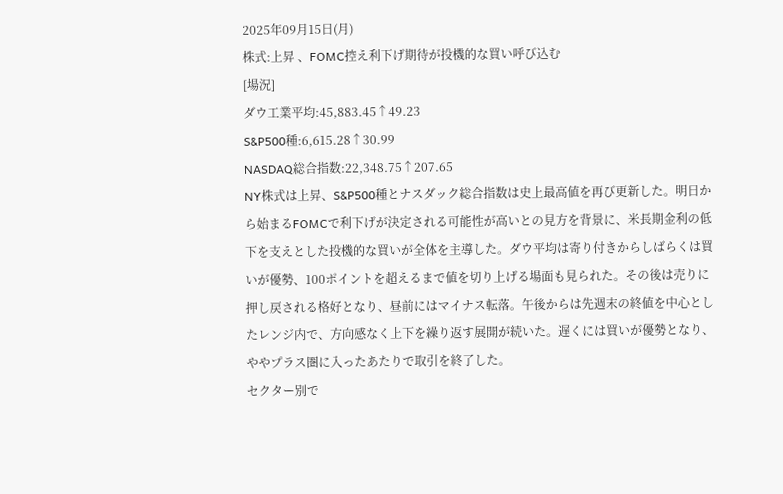2025年09月15日(月)
株式:上昇 、FOMC控え利下げ期待が投機的な買い呼び込む
[場況]
ダウ工業平均:45,883.45↑49.23
S&P500種:6,615.28↑30.99
NASDAQ総合指数:22,348.75↑207.65
NY株式は上昇、S&P500種とナスダック総合指数は史上最高値を再び更新した。明日から始まるFOMCで利下げが決定される可能性が高いとの見方を背景に、米長期金利の低下を支えとした投機的な買いが全体を主導した。ダウ平均は寄り付きからしばらくは買いが優勢、100ポイントを超えるまで値を切り上げる場面も見られた。その後は売りに押し戻される格好となり、昼前にはマイナス転落。午後からは先週末の終値を中心としたレンジ内で、方向感なく上下を繰り返す展開が続いた。遅くには買いが優勢となり、ややプラス圏に入ったあたりで取引を終了した。
セクター別で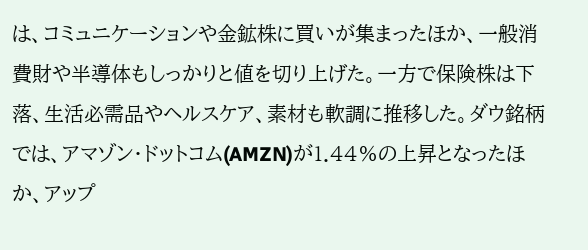は、コミュニケーションや金鉱株に買いが集まったほか、一般消費財や半導体もしっかりと値を切り上げた。一方で保険株は下落、生活必需品やヘルスケア、素材も軟調に推移した。ダウ銘柄では、アマゾン・ドットコム(AMZN)が1.44%の上昇となったほか、アップ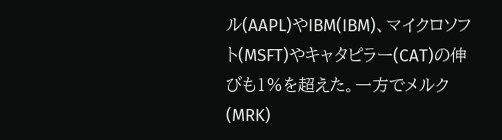ル(AAPL)やIBM(IBM)、マイクロソフト(MSFT)やキャタピラー(CAT)の伸びも1%を超えた。一方でメルク(MRK)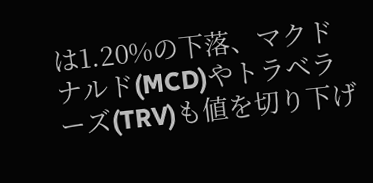は1.20%の下落、マクドナルド(MCD)やトラベラーズ(TRV)も値を切り下げ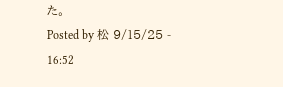た。
Posted by 松 9/15/25 - 16:52